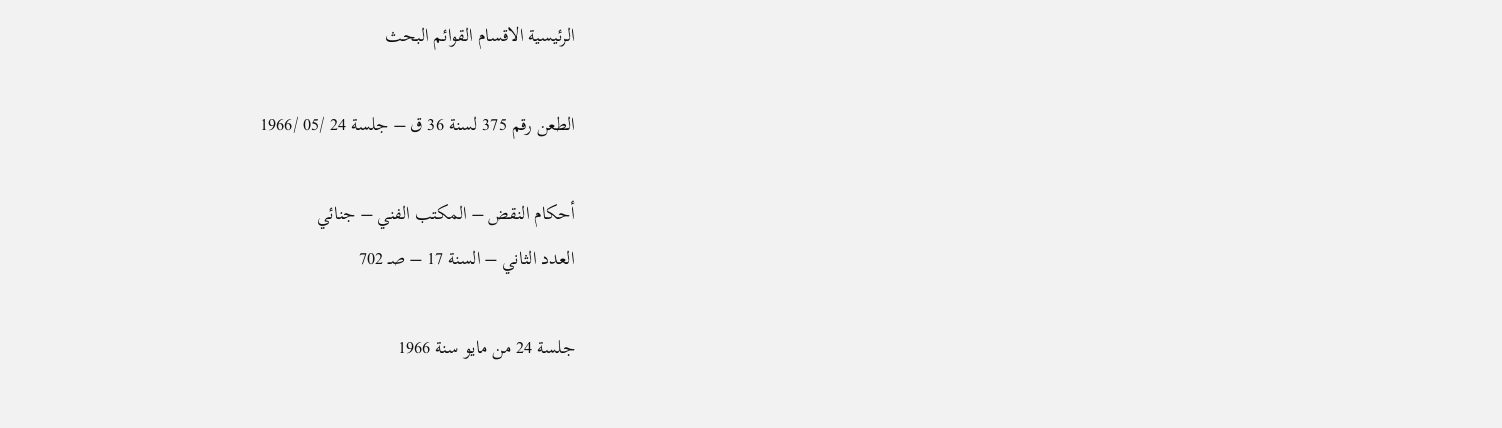الرئيسية الاقسام القوائم البحث

الطعن رقم 375 لسنة 36 ق – جلسة 24 /05 /1966

أحكام النقض – المكتب الفني – جنائي
العدد الثاني – السنة 17 – صـ 702

جلسة 24 من مايو سنة 1966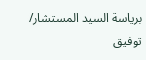برياسة السيد المستشار/ توفيق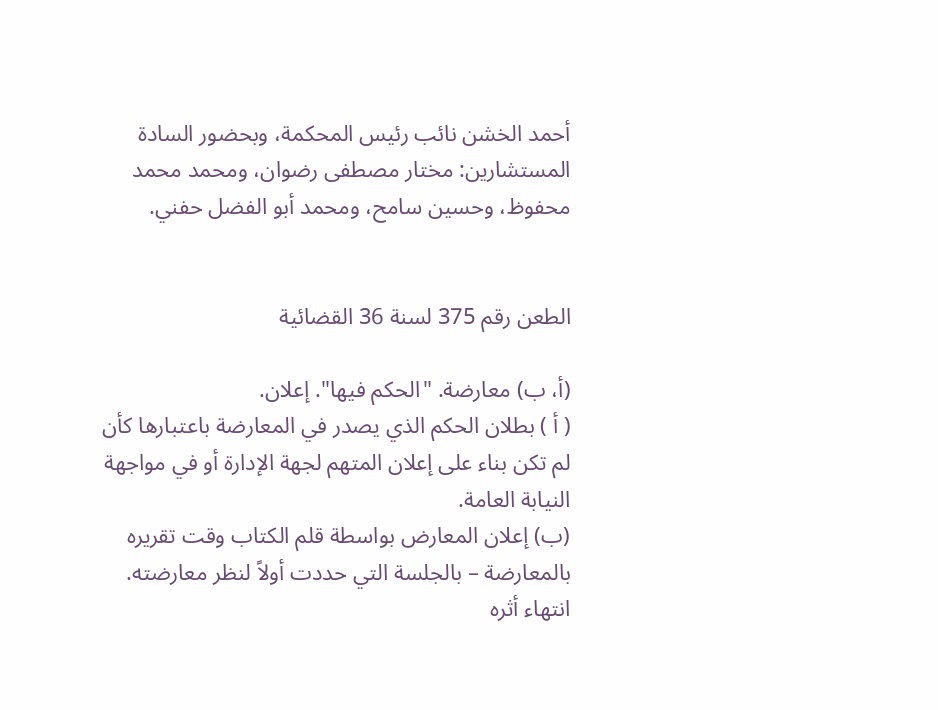أحمد الخشن نائب رئيس المحكمة، وبحضور السادة المستشارين: مختار مصطفى رضوان، ومحمد محمد محفوظ، وحسين سامح، ومحمد أبو الفضل حفني.


الطعن رقم 375 لسنة 36 القضائية

(أ، ب) معارضة. "الحكم فيها". إعلان.
( أ ) بطلان الحكم الذي يصدر في المعارضة باعتبارها كأن لم تكن بناء على إعلان المتهم لجهة الإدارة أو في مواجهة النيابة العامة.
(ب) إعلان المعارض بواسطة قلم الكتاب وقت تقريره بالمعارضة – بالجلسة التي حددت أولاً لنظر معارضته. انتهاء أثره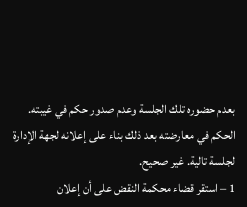بعدم حضوره تلك الجلسة وعدم صدور حكم في غيبته. الحكم في معارضته بعد ذلك بناء على إعلانه لجهة الإدارة لجلسة تالية. غير صحيح.
1 – استقر قضاء محكمة النقض على أن إعلان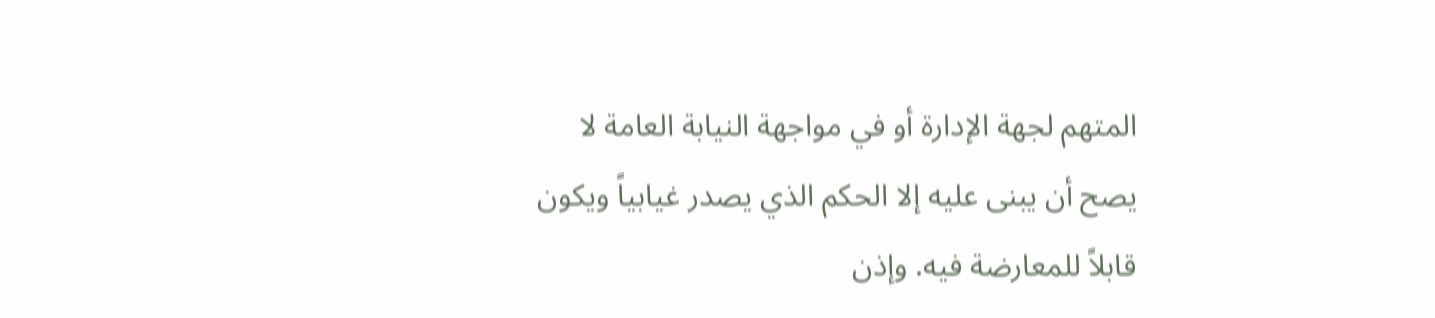المتهم لجهة الإدارة أو في مواجهة النيابة العامة لا يصح أن يبنى عليه إلا الحكم الذي يصدر غيابياً ويكون قابلاً للمعارضة فيه. وإذن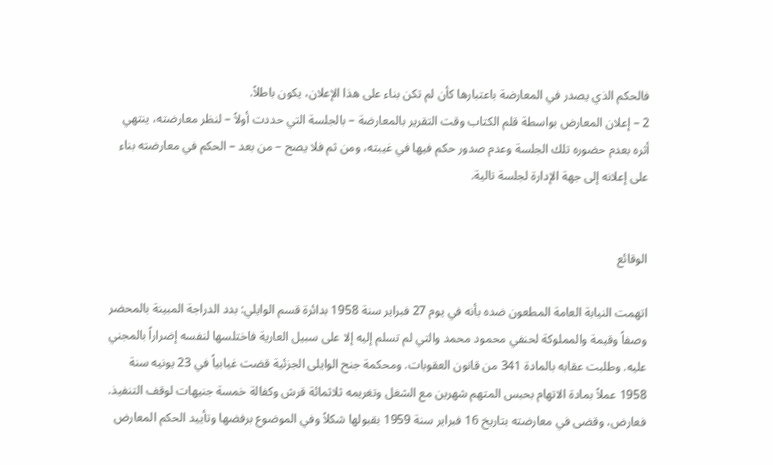فالحكم الذي يصدر في المعارضة باعتبارها كأن لم تكن بناء على هذا الإعلان، يكون باطلاً.
2 – إعلان المعارض بواسطة قلم الكتاب وقت التقرير بالمعارضة – بالجلسة التي حددت أولاً – لنظر معارضته، ينتهي أثره بعدم حضوره تلك الجلسة وعدم صدور حكم فيها في غيبته، ومن ثم فلا يصح – من بعد – الحكم في معارضته بناء على إعلانه إلى جهة الإدارة لجلسة تالية.


الوقائع

اتهمت النيابة العامة المطعون ضده بأنه في يوم 27 فبراير سنة 1958 بدائرة قسم الوايلي: بدد الدراجة المبينة بالمحضر وصفاً وقيمة والمملوكة لحنفي محمود محمد والتي لم تسلم إليه إلا على سبيل العارية فاختلسها لنفسه إضراراً بالمجني عليه. وطلبت عقابه بالمادة 341 من قانون العقوبات. ومحكمة جنح الوايلى الجزئية قضت غيابياً في 23 يونيه سنة 1958 عملاً بمادة الاتهام بحبس المتهم شهرين مع الشغل وتغريمه ثلاثمائة قرش وكفالة خمسة جنيهات لوقف التنفيذ. فعارض، وقضى في معارضته بتاريخ 16 فبراير سنة 1959 بقبولها شكلاً وفي الموضوع برفضها وتأييد الحكم المعارض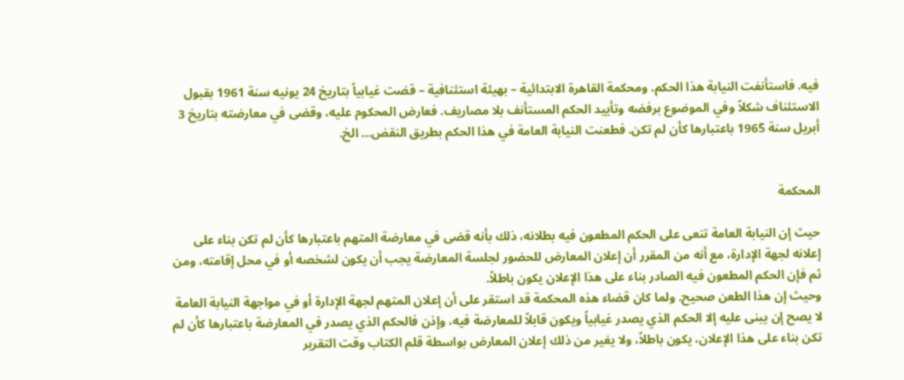فيه. فاستأنفت النيابة هذا الحكم. ومحكمة القاهرة الابتدائية – بهيئة استئنافية – قضت غيابياً بتاريخ 24 يونيه سنة 1961 بقبول الاستئناف شكلاً وفي الموضوع برفضه وتأييد الحكم المستأنف بلا مصاريف. فعارض المحكوم عليه، وقضى في معارضته بتاريخ 3 أبريل سنة 1965 باعتبارها كأن لم تكن. فطعنت النيابة العامة في هذا الحكم بطريق النقض… الخ.


المحكمة

حيث إن النيابة العامة تنعى على الحكم المطعون فيه بطلانه، ذلك بأنه قضى في معارضة المتهم باعتبارها كأن لم تكن بناء على إعلانه لجهة الإدارة، مع أنه من المقرر أن إعلان المعارض للحضور لجلسة المعارضة يجب أن يكون لشخصه أو في محل إقامته، ومن ثم فإن الحكم المطعون فيه الصادر بناء على هذا الإعلان يكون باطلاً.
وحيث إن هذا الطعن صحيح. ولما كان قضاء هذه المحكمة قد استقر على أن إعلان المتهم لجهة الإدارة أو في مواجهة النيابة العامة لا يصح إن يبنى عليه إلا الحكم الذي يصدر غيابياً ويكون قابلاً للمعارضة فيه، وإذن فالحكم الذي يصدر في المعارضة باعتبارها كأن لم تكن بناء على هذا الإعلان، يكون باطلاً، ولا يغير من ذلك إعلان المعارض بواسطة قلم الكتاب وقت التقرير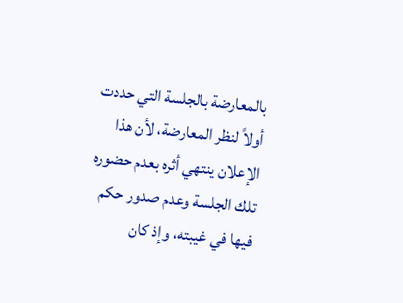بالمعارضة بالجلسة التي حددت أولاً لنظر المعارضة، لأن هذا الإعلان ينتهي أثره بعدم حضوره تلك الجلسة وعدم صدور حكم فيها في غيبته، وإذ كان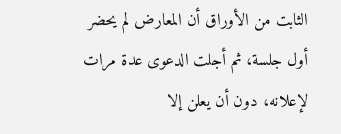الثابت من الأوراق أن المعارض لم يحضر أول جلسة، ثم أجلت الدعوى عدة مرات لإعلانه، دون أن يعلن إلا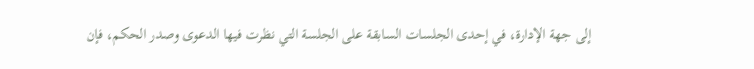إلى جهة الإدارة، في إحدى الجلسات السابقة على الجلسة التي نظرت فيها الدعوى وصدر الحكم، فإن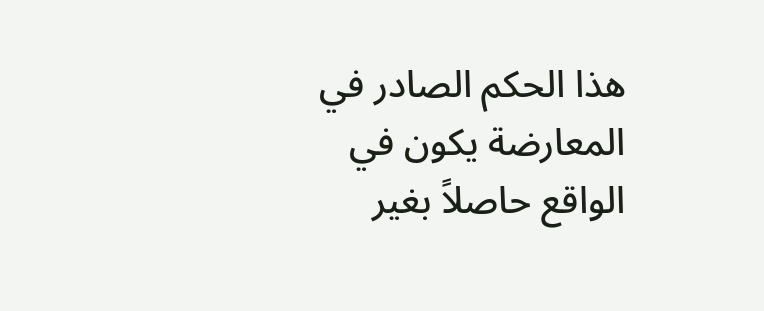هذا الحكم الصادر في المعارضة يكون في الواقع حاصلاً بغير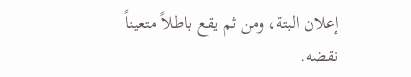إعلان البتة، ومن ثم يقع باطلاً متعيناً نقضه.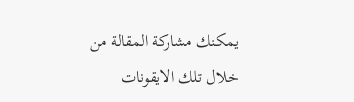يمكنك مشاركة المقالة من خلال تلك الايقونات